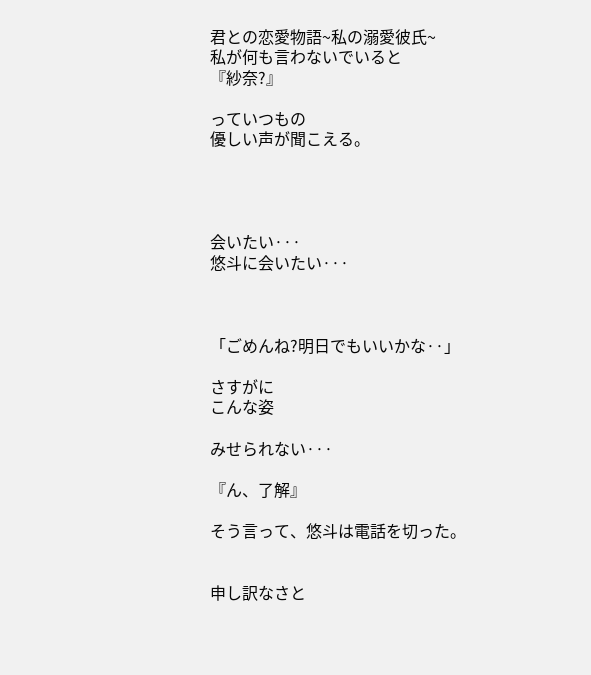君との恋愛物語~私の溺愛彼氏~
私が何も言わないでいると
『紗奈?』

っていつもの
優しい声が聞こえる。




会いたい···
悠斗に会いたい···



「ごめんね?明日でもいいかな··」

さすがに
こんな姿

みせられない···

『ん、了解』

そう言って、悠斗は電話を切った。


申し訳なさと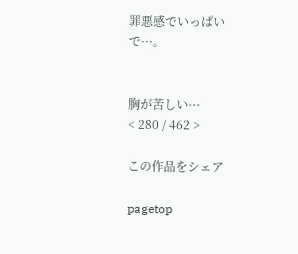罪悪感でいっぱいで···。


胸が苦しい···
< 280 / 462 >

この作品をシェア

pagetop